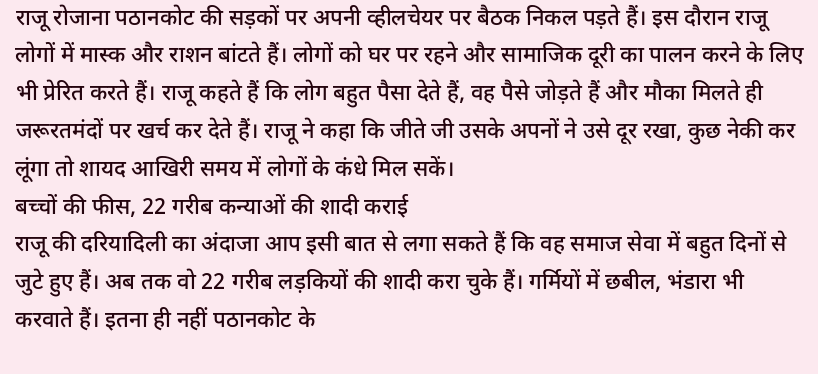राजू रोजाना पठानकोट की सड़कों पर अपनी व्हीलचेयर पर बैठक निकल पड़ते हैं। इस दौरान राजू लोगों में मास्क और राशन बांटते हैं। लोगों को घर पर रहने और सामाजिक दूरी का पालन करने के लिए भी प्रेरित करते हैं। राजू कहते हैं कि लोग बहुत पैसा देते हैं, वह पैसे जोड़ते हैं और मौका मिलते ही जरूरतमंदों पर खर्च कर देते हैं। राजू ने कहा कि जीते जी उसके अपनों ने उसे दूर रखा, कुछ नेकी कर लूंगा तो शायद आखिरी समय में लोगों के कंधे मिल सकें।
बच्चों की फीस, 22 गरीब कन्याओं की शादी कराई
राजू की दरियादिली का अंदाजा आप इसी बात से लगा सकते हैं कि वह समाज सेवा में बहुत दिनों से जुटे हुए हैं। अब तक वो 22 गरीब लड़कियों की शादी करा चुके हैं। गर्मियों में छबील, भंडारा भी करवाते हैं। इतना ही नहीं पठानकोट के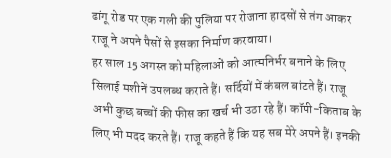ढांगू रोड पर एक गली की पुलिया पर रोजाना हादसों से तंग आकर राजू ने अपने पैसों से इसका निर्माण करवाया।
हर साल 15 अगस्त को महिलाओं को आत्मनिर्भर बनाने के लिए सिलाई मशीनें उपलब्ध कराते हैं। सर्दियों में कंबल बांटते हैं। राजू अभी कुछ बच्चों की फीस का खर्च भी उठा रहे हैं। कॉपी-किताब के लिए भी मदद करते हैं। राजू कहते हैं कि यह सब मेरे अपने हैं। इनकी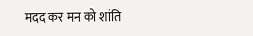मदद कर मन को शांति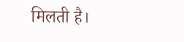मिलती है।